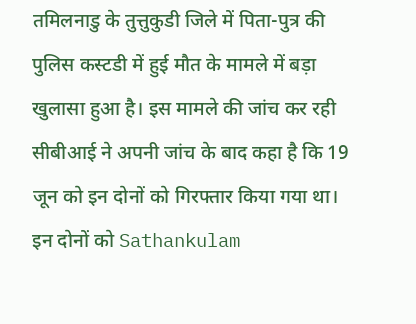तमिलनाडु के तुत्तुकुडी जिले में पिता-पुत्र की पुलिस कस्टडी में हुई मौत के मामले में बड़ा खुलासा हुआ है। इस मामले की जांच कर रही सीबीआई ने अपनी जांच के बाद कहा है कि 19 जून को इन दोनों को गिरफ्तार किया गया था। इन दोनों को Sathankulam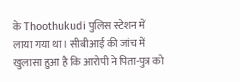के Thoothukudi पुलिस स्टेशन में लाया गया था। सीबीआई की जांच में खुलासा हुआ है कि आरोपी ने पिता-पुत्र को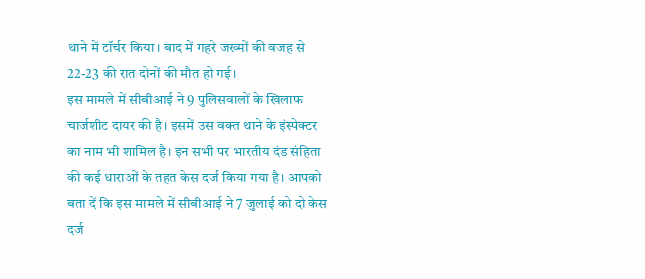थाने में टॉर्चर किया। बाद में गहरे जख्मों की वजह से 22-23 की रात दोनों की मौत हो गई।
इस मामले में सीबीआई ने 9 पुलिसवालों के खिलाफ चार्जशीट दायर की है। इसमें उस वक्त थाने के इंस्पेक्टर का नाम भी शामिल है। इन सभी पर भारतीय दंड संहिता की कई धाराओं के तहत केस दर्ज किया गया है। आपको बता दें कि इस मामले में सीबीआई ने 7 जुलाई को दो केस दर्ज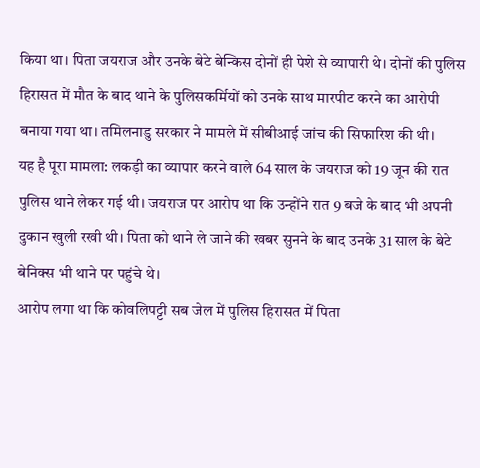किया था। पिता जयराज और उनके बेटे बेन्किस दोनों ही पेशे से व्यापारी थे। दोनों की पुलिस हिरासत में मौत के बाद थाने के पुलिसकर्मियों को उनके साथ मारपीट करने का आरोपी बनाया गया था। तमिलनाडु सरकार ने मामले में सीबीआई जांच की सिफारिश की थी।
यह है पूरा मामला: लकड़ी का व्यापार करने वाले 64 साल के जयराज को 19 जून की रात पुलिस थाने लेकर गई थी। जयराज पर आरोप था कि उन्होंने रात 9 बजे के बाद भी अपनी दुकान खुली रखी थी। पिता को थाने ले जाने की खबर सुनने के बाद उनके 31 साल के बेटे बेनिक्स भी थाने पर पहुंचे थे।
आरोप लगा था कि कोवलिपट्टी सब जेल में पुलिस हिरासत में पिता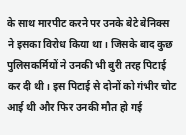के साथ मारपीट करने पर उनके बेटे बेनिक्स ने इसका विरोध किया था। जिसके बाद कुछ पुलिसकर्मियों ने उनकी भी बुरी तरह पिटाई कर दी थी। इस पिटाई से दोनों को गंभीर चोट आई थी और फिर उनकी मौत हो गई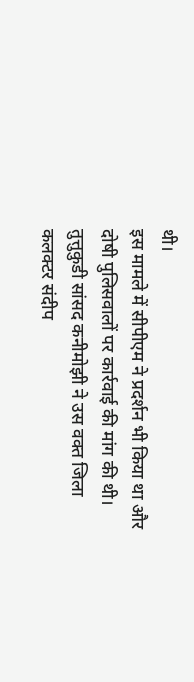थी।
इस मामले में सीपीएम ने प्रदर्शन भी किया था और दोषी पुलिसवालों पर कार्रवाई की मांग की थी। तुत्तुकुडी सांसद कनीमोझी ने उस वक्त जिला कलक्टर संदीप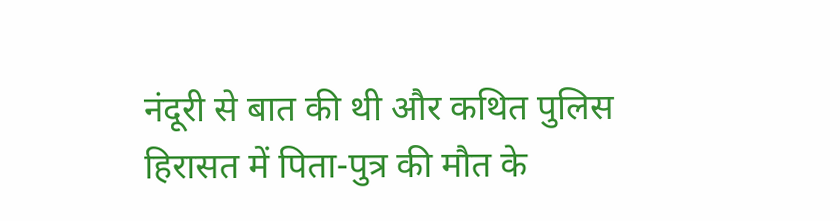नंदूरी से बात की थी और कथित पुलिस हिरासत में पिता-पुत्र की मौत के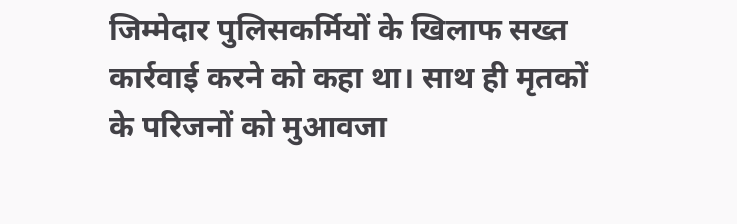जिम्मेदार पुलिसकर्मियों के खिलाफ सख्त कार्रवाई करने को कहा था। साथ ही मृतकों के परिजनों को मुआवजा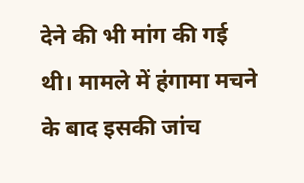देने की भी मांग की गई थी। मामले में हंगामा मचने के बाद इसकी जांच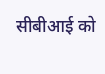सीबीआई को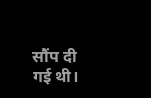सौंप दी गई थी।